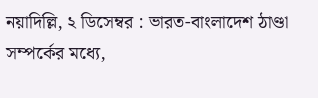নয়াদিল্লি, ২ ডিসেম্বর : ভারত-বাংলাদেশ ঠাণ্ডা সম্পর্কের মধ্যে,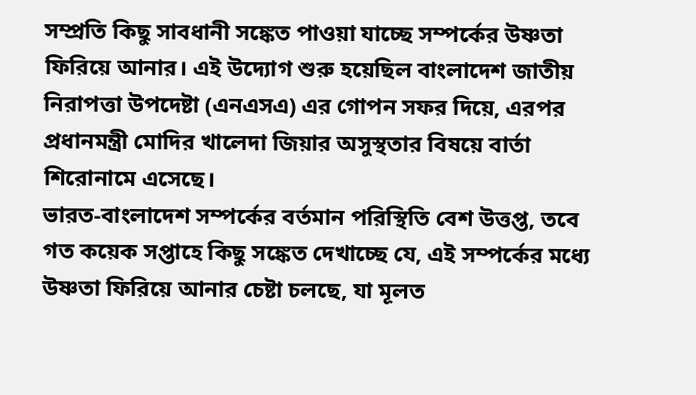সম্প্রতি কিছু সাবধানী সঙ্কেত পাওয়া যাচ্ছে সম্পর্কের উষ্ণতা ফিরিয়ে আনার। এই উদ্যোগ শুরু হয়েছিল বাংলাদেশ জাতীয় নিরাপত্তা উপদেষ্টা (এনএসএ) এর গোপন সফর দিয়ে, এরপর প্রধানমন্ত্রী মোদির খালেদা জিয়ার অসুস্থতার বিষয়ে বার্তা শিরোনামে এসেছে।
ভারত-বাংলাদেশ সম্পর্কের বর্তমান পরিস্থিতি বেশ উত্তপ্ত, তবে গত কয়েক সপ্তাহে কিছু সঙ্কেত দেখাচ্ছে যে, এই সম্পর্কের মধ্যে উষ্ণতা ফিরিয়ে আনার চেষ্টা চলছে, যা মূলত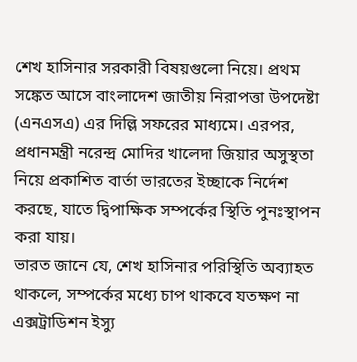শেখ হাসিনার সরকারী বিষয়গুলো নিয়ে। প্রথম সঙ্কেত আসে বাংলাদেশ জাতীয় নিরাপত্তা উপদেষ্টা (এনএসএ) এর দিল্লি সফরের মাধ্যমে। এরপর, প্রধানমন্ত্রী নরেন্দ্র মোদির খালেদা জিয়ার অসুস্থতা নিয়ে প্রকাশিত বার্তা ভারতের ইচ্ছাকে নির্দেশ করছে, যাতে দ্বিপাক্ষিক সম্পর্কের স্থিতি পুনঃস্থাপন করা যায়।
ভারত জানে যে, শেখ হাসিনার পরিস্থিতি অব্যাহত থাকলে, সম্পর্কের মধ্যে চাপ থাকবে যতক্ষণ না এক্সট্রাডিশন ইস্যু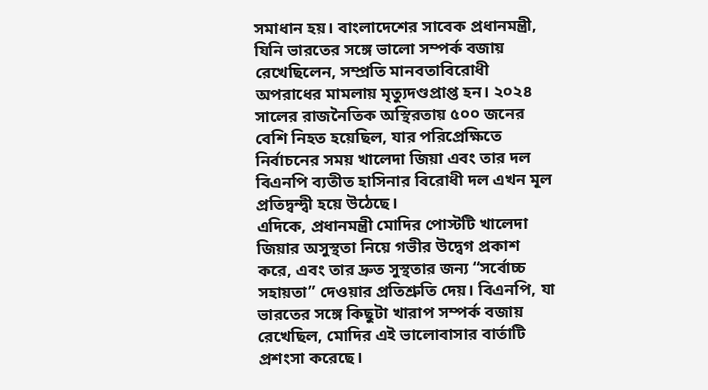সমাধান হয়। বাংলাদেশের সাবেক প্রধানমন্ত্রী, যিনি ভারতের সঙ্গে ভালো সম্পর্ক বজায় রেখেছিলেন, সম্প্রতি মানবতাবিরোধী অপরাধের মামলায় মৃত্যুদণ্ডপ্রাপ্ত হন। ২০২৪ সালের রাজনৈতিক অস্থিরতায় ৫০০ জনের বেশি নিহত হয়েছিল, যার পরিপ্রেক্ষিতে নির্বাচনের সময় খালেদা জিয়া এবং তার দল বিএনপি ব্যতীত হাসিনার বিরোধী দল এখন মূল প্রতিদ্বন্দ্বী হয়ে উঠেছে।
এদিকে, প্রধানমন্ত্রী মোদির পোস্টটি খালেদা জিয়ার অসুস্থতা নিয়ে গভীর উদ্বেগ প্রকাশ করে, এবং তার দ্রুত সুস্থতার জন্য “সর্বোচ্চ সহায়তা” দেওয়ার প্রতিশ্রুতি দেয়। বিএনপি, যা ভারতের সঙ্গে কিছুটা খারাপ সম্পর্ক বজায় রেখেছিল, মোদির এই ভালোবাসার বার্তাটি প্রশংসা করেছে।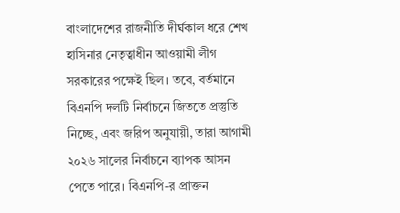বাংলাদেশের রাজনীতি দীর্ঘকাল ধরে শেখ হাসিনার নেতৃত্বাধীন আওয়ামী লীগ সরকারের পক্ষেই ছিল। তবে, বর্তমানে বিএনপি দলটি নির্বাচনে জিততে প্রস্তুতি নিচ্ছে, এবং জরিপ অনুযায়ী, তারা আগামী ২০২৬ সালের নির্বাচনে ব্যাপক আসন পেতে পারে। বিএনপি-র প্রাক্তন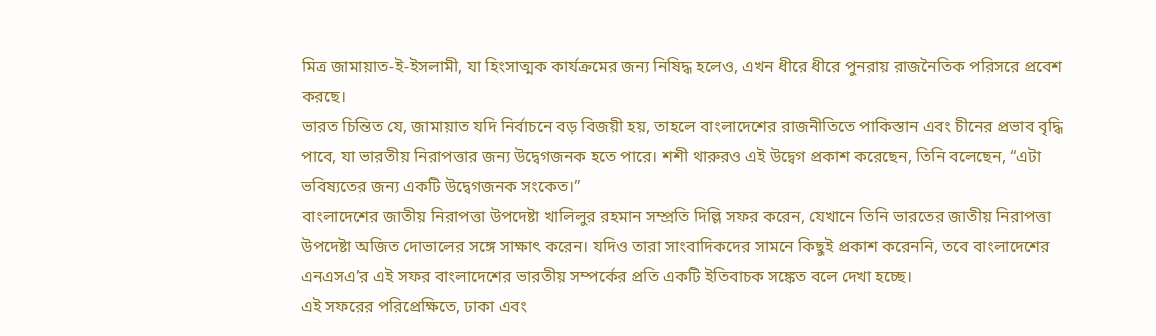মিত্র জামায়াত-ই-ইসলামী, যা হিংসাত্মক কার্যক্রমের জন্য নিষিদ্ধ হলেও, এখন ধীরে ধীরে পুনরায় রাজনৈতিক পরিসরে প্রবেশ করছে।
ভারত চিন্তিত যে, জামায়াত যদি নির্বাচনে বড় বিজয়ী হয়, তাহলে বাংলাদেশের রাজনীতিতে পাকিস্তান এবং চীনের প্রভাব বৃদ্ধি পাবে, যা ভারতীয় নিরাপত্তার জন্য উদ্বেগজনক হতে পারে। শশী থারুরও এই উদ্বেগ প্রকাশ করেছেন, তিনি বলেছেন, “এটা ভবিষ্যতের জন্য একটি উদ্বেগজনক সংকেত।”
বাংলাদেশের জাতীয় নিরাপত্তা উপদেষ্টা খালিলুর রহমান সম্প্রতি দিল্লি সফর করেন, যেখানে তিনি ভারতের জাতীয় নিরাপত্তা উপদেষ্টা অজিত দোভালের সঙ্গে সাক্ষাৎ করেন। যদিও তারা সাংবাদিকদের সামনে কিছুই প্রকাশ করেননি, তবে বাংলাদেশের এনএসএ’র এই সফর বাংলাদেশের ভারতীয় সম্পর্কের প্রতি একটি ইতিবাচক সঙ্কেত বলে দেখা হচ্ছে।
এই সফরের পরিপ্রেক্ষিতে, ঢাকা এবং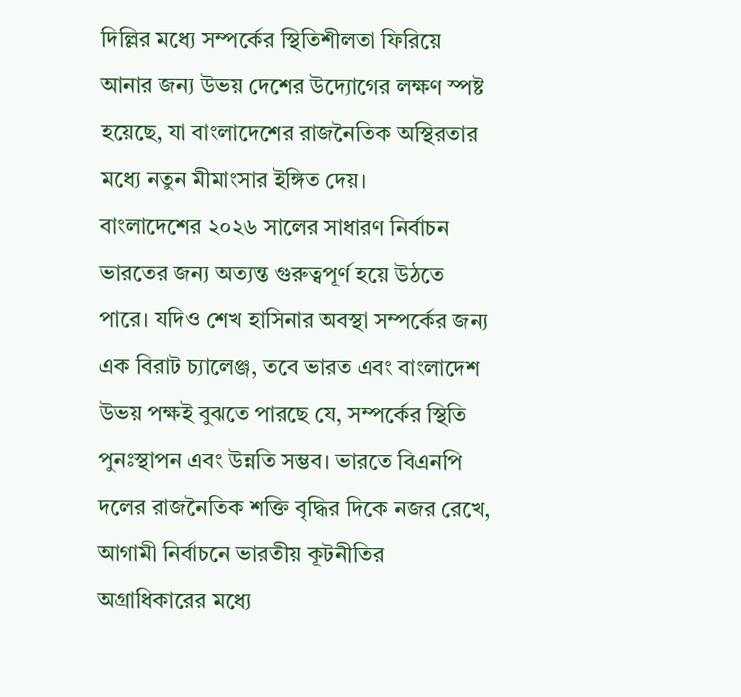দিল্লির মধ্যে সম্পর্কের স্থিতিশীলতা ফিরিয়ে আনার জন্য উভয় দেশের উদ্যোগের লক্ষণ স্পষ্ট হয়েছে, যা বাংলাদেশের রাজনৈতিক অস্থিরতার মধ্যে নতুন মীমাংসার ইঙ্গিত দেয়।
বাংলাদেশের ২০২৬ সালের সাধারণ নির্বাচন ভারতের জন্য অত্যন্ত গুরুত্বপূর্ণ হয়ে উঠতে পারে। যদিও শেখ হাসিনার অবস্থা সম্পর্কের জন্য এক বিরাট চ্যালেঞ্জ, তবে ভারত এবং বাংলাদেশ উভয় পক্ষই বুঝতে পারছে যে, সম্পর্কের স্থিতি পুনঃস্থাপন এবং উন্নতি সম্ভব। ভারতে বিএনপি দলের রাজনৈতিক শক্তি বৃদ্ধির দিকে নজর রেখে, আগামী নির্বাচনে ভারতীয় কূটনীতির অগ্রাধিকারের মধ্যে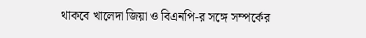থাকবে খালেদা জিয়া ও বিএনপি-র সঙ্গে সম্পর্কের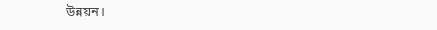উন্নয়ন।